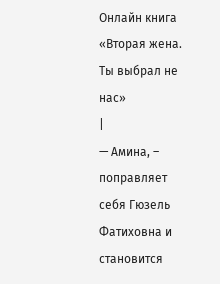Онлайн книга «Вторая жена. Ты выбрал не нас»
|
— Амина, – поправляет себя Гюзель Фатиховна и становится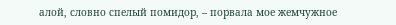алой, словно спелый помидор, – порвала мое жемчужное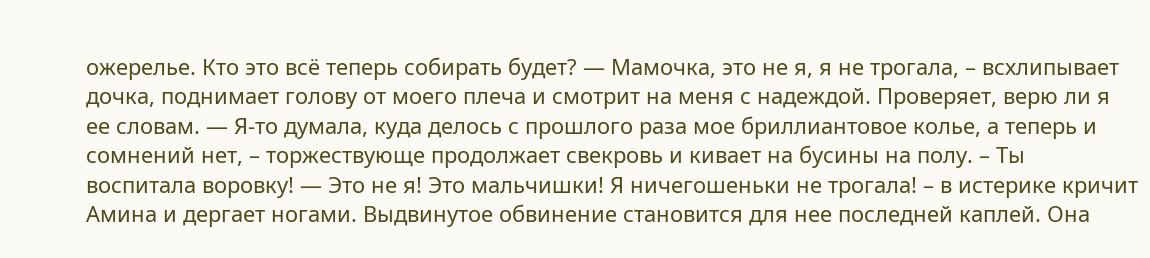ожерелье. Кто это всё теперь собирать будет? — Мамочка, это не я, я не трогала, – всхлипывает дочка, поднимает голову от моего плеча и смотрит на меня с надеждой. Проверяет, верю ли я ее словам. — Я-то думала, куда делось с прошлого раза мое бриллиантовое колье, а теперь и сомнений нет, – торжествующе продолжает свекровь и кивает на бусины на полу. – Ты воспитала воровку! — Это не я! Это мальчишки! Я ничегошеньки не трогала! – в истерике кричит Амина и дергает ногами. Выдвинутое обвинение становится для нее последней каплей. Она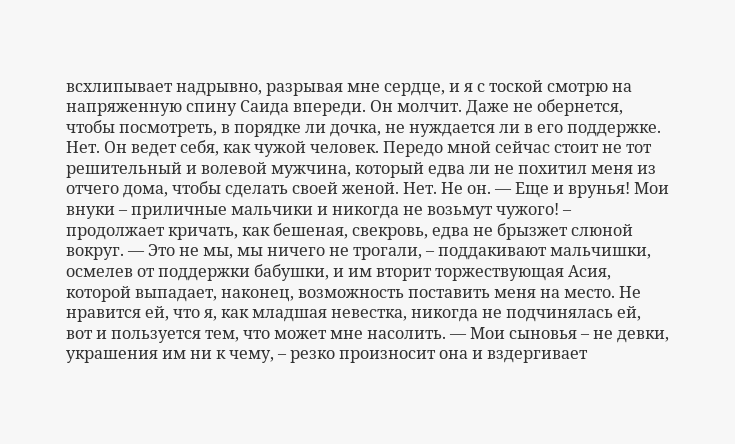всхлипывает надрывно, разрывая мне сердце, и я с тоской смотрю на напряженную спину Саида впереди. Он молчит. Даже не обернется, чтобы посмотреть, в порядке ли дочка, не нуждается ли в его поддержке. Нет. Он ведет себя, как чужой человек. Передо мной сейчас стоит не тот решительный и волевой мужчина, который едва ли не похитил меня из отчего дома, чтобы сделать своей женой. Нет. Не он. — Еще и врунья! Мои внуки – приличные мальчики и никогда не возьмут чужого! – продолжает кричать, как бешеная, свекровь, едва не брызжет слюной вокруг. — Это не мы, мы ничего не трогали, – поддакивают мальчишки, осмелев от поддержки бабушки, и им вторит торжествующая Асия, которой выпадает, наконец, возможность поставить меня на место. Не нравится ей, что я, как младшая невестка, никогда не подчинялась ей, вот и пользуется тем, что может мне насолить. — Мои сыновья – не девки, украшения им ни к чему, – резко произносит она и вздергивает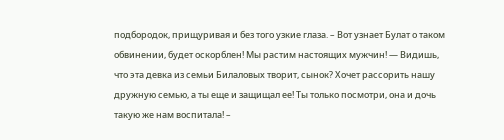подбородок, прищуривая и без того узкие глаза. – Вот узнает Булат о таком обвинении, будет оскорблен! Мы растим настоящих мужчин! — Видишь, что эта девка из семьи Билаловых творит, сынок? Хочет рассорить нашу дружную семью, а ты еще и защищал ее! Ты только посмотри, она и дочь такую же нам воспитала! –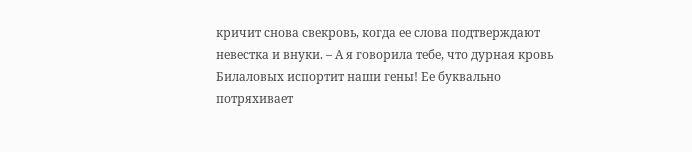кричит снова свекровь, когда ее слова подтверждают невестка и внуки. – А я говорила тебе, что дурная кровь Билаловых испортит наши гены! Ее буквально потряхивает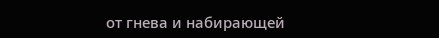от гнева и набирающей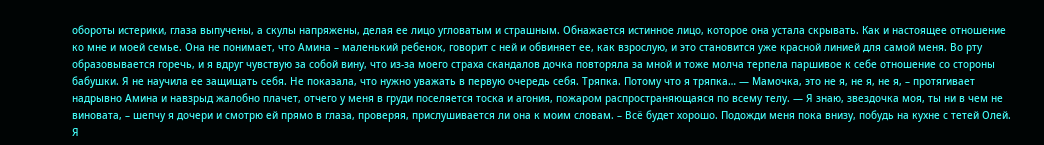обороты истерики, глаза выпучены, а скулы напряжены, делая ее лицо угловатым и страшным. Обнажается истинное лицо, которое она устала скрывать. Как и настоящее отношение ко мне и моей семье. Она не понимает, что Амина – маленький ребенок, говорит с ней и обвиняет ее, как взрослую, и это становится уже красной линией для самой меня. Во рту образовывается горечь, и я вдруг чувствую за собой вину, что из-за моего страха скандалов дочка повторяла за мной и тоже молча терпела паршивое к себе отношение со стороны бабушки. Я не научила ее защищать себя. Не показала, что нужно уважать в первую очередь себя. Тряпка. Потому что я тряпка… — Мамочка, это не я, не я, не я, – протягивает надрывно Амина и навзрыд жалобно плачет, отчего у меня в груди поселяется тоска и агония, пожаром распространяющаяся по всему телу. — Я знаю, звездочка моя, ты ни в чем не виновата, – шепчу я дочери и смотрю ей прямо в глаза, проверяя, прислушивается ли она к моим словам. – Всё будет хорошо. Подожди меня пока внизу, побудь на кухне с тетей Олей. Я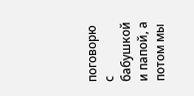поговорю с бабушкой и папой, а потом мы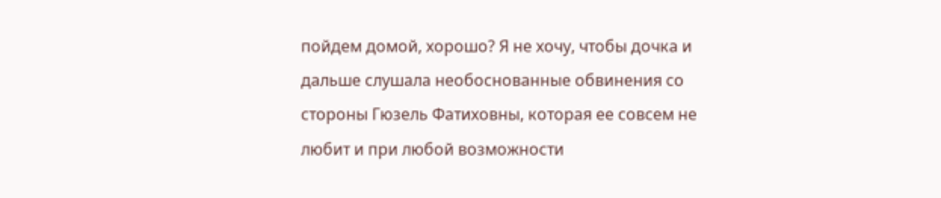пойдем домой, хорошо? Я не хочу, чтобы дочка и дальше слушала необоснованные обвинения со стороны Гюзель Фатиховны, которая ее совсем не любит и при любой возможности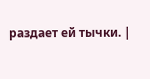раздает ей тычки. |